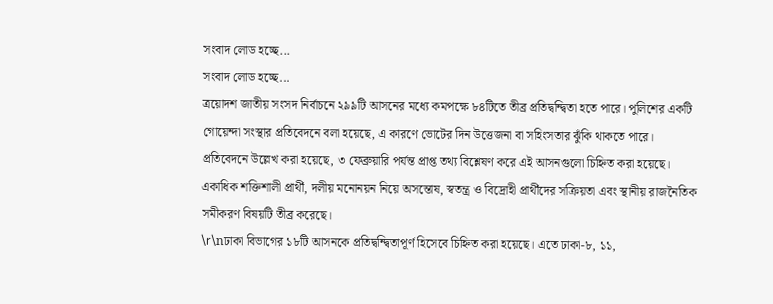সংবাদ লোড হচ্ছে...
সংবাদ লোড হচ্ছে...
ত্রয়োদশ জাতীয় সংসদ নির্বাচনে ২৯৯টি আসনের মধ্যে কমপক্ষে ৮৪টিতে তীব্র প্রতিদ্বন্দ্বিতা হতে পারে। পুলিশের একটি গোয়েন্দা সংস্থার প্রতিবেদনে বলা হয়েছে, এ কারণে ভোটের দিন উত্তেজনা বা সহিংসতার ঝুঁকি থাকতে পারে।
প্রতিবেদনে উল্লেখ করা হয়েছে, ৩ ফেব্রুয়ারি পর্যন্ত প্রাপ্ত তথ্য বিশ্লেষণ করে এই আসনগুলো চিহ্নিত করা হয়েছে। একাধিক শক্তিশালী প্রার্থী, দলীয় মনোনয়ন নিয়ে অসন্তোষ, স্বতন্ত্র ও বিদ্রোহী প্রার্থীদের সক্রিয়তা এবং স্থানীয় রাজনৈতিক সমীকরণ বিষয়টি তীব্র করেছে।
\r\nঢাকা বিভাগের ১৮টি আসনকে প্রতিদ্বন্দ্বিতাপূর্ণ হিসেবে চিহ্নিত করা হয়েছে। এতে ঢাকা-৮, ১১,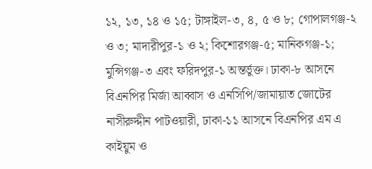১২, ১৩, ১৪ ও ১৫; টাঙ্গাইল-৩, ৪, ৫ ও ৮; গোপালগঞ্জ-২ ও ৩; মাদারীপুর-১ ও ২; কিশোরগঞ্জ-৫; মানিকগঞ্জ-১; মুন্সিগঞ্জ-৩ এবং ফরিদপুর-১ অন্তর্ভুক্ত। ঢাকা-৮ আসনে বিএনপির মির্জা আব্বাস ও এনসিপি/জামায়াত জোটের নাসীরুদ্দীন পাটওয়ারী, ঢাকা-১১ আসনে বিএনপির এম এ কাইয়ুম ও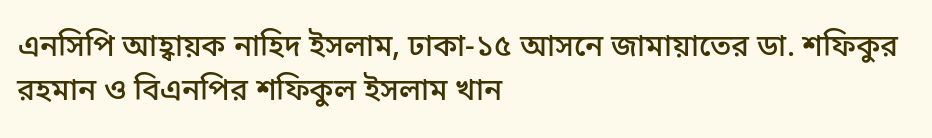এনসিপি আহ্বায়ক নাহিদ ইসলাম, ঢাকা-১৫ আসনে জামায়াতের ডা. শফিকুর রহমান ও বিএনপির শফিকুল ইসলাম খান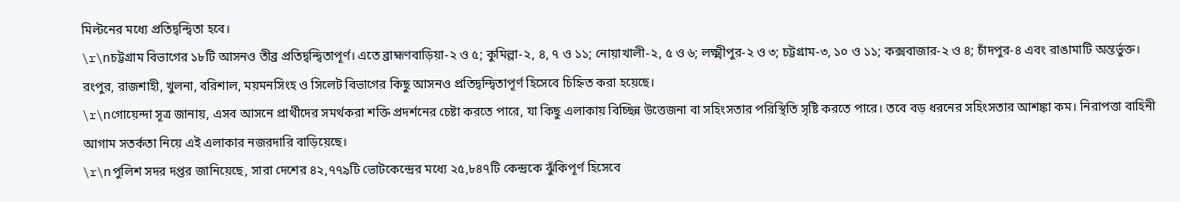মিল্টনের মধ্যে প্রতিদ্বন্দ্বিতা হবে।
\r\nচট্টগ্রাম বিভাগের ১৮টি আসনও তীব্র প্রতিদ্বন্দ্বিতাপূর্ণ। এতে ব্রাহ্মণবাড়িয়া-২ ও ৫; কুমিল্লা-২, ৪, ৭ ও ১১; নোয়াখালী-২, ৫ ও ৬; লক্ষ্মীপুর-২ ও ৩; চট্টগ্রাম-৩, ১০ ও ১১; কক্সবাজার-২ ও ৪; চাঁদপুর-৪ এবং রাঙামাটি অন্তর্ভুক্ত। রংপুর, রাজশাহী, খুলনা, বরিশাল, ময়মনসিংহ ও সিলেট বিভাগের কিছু আসনও প্রতিদ্বন্দ্বিতাপূর্ণ হিসেবে চিহ্নিত করা হয়েছে।
\r\nগোয়েন্দা সূত্র জানায়, এসব আসনে প্রার্থীদের সমর্থকরা শক্তি প্রদর্শনের চেষ্টা করতে পারে, যা কিছু এলাকায় বিচ্ছিন্ন উত্তেজনা বা সহিংসতার পরিস্থিতি সৃষ্টি করতে পারে। তবে বড় ধরনের সহিংসতার আশঙ্কা কম। নিরাপত্তা বাহিনী আগাম সতর্কতা নিয়ে এই এলাকার নজরদারি বাড়িয়েছে।
\r\nপুলিশ সদর দপ্তর জানিয়েছে, সারা দেশের ৪২,৭৭৯টি ভোটকেন্দ্রের মধ্যে ২৫,৮৪৭টি কেন্দ্রকে ঝুঁকিপূর্ণ হিসেবে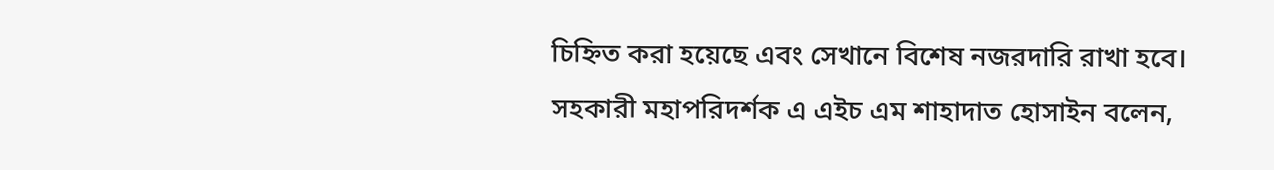চিহ্নিত করা হয়েছে এবং সেখানে বিশেষ নজরদারি রাখা হবে। সহকারী মহাপরিদর্শক এ এইচ এম শাহাদাত হোসাইন বলেন,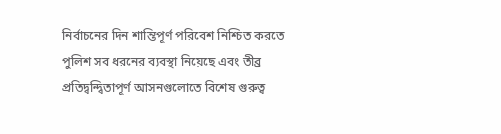নির্বাচনের দিন শান্তিপূর্ণ পরিবেশ নিশ্চিত করতে পুলিশ সব ধরনের ব্যবস্থা নিয়েছে এবং তীব্র প্রতিদ্বন্দ্বিতাপূর্ণ আসনগুলোতে বিশেষ গুরুত্ব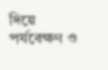দিয়ে পর্যবেক্ষণ ও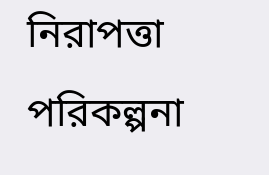নিরাপত্তা পরিকল্পনা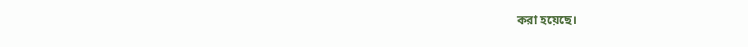করা হয়েছে।